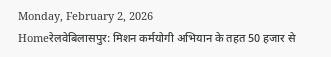Monday, February 2, 2026
Homeरेलवेबिलासपुर: मिशन कर्मयोगी अभियान के तहत 50 हजार से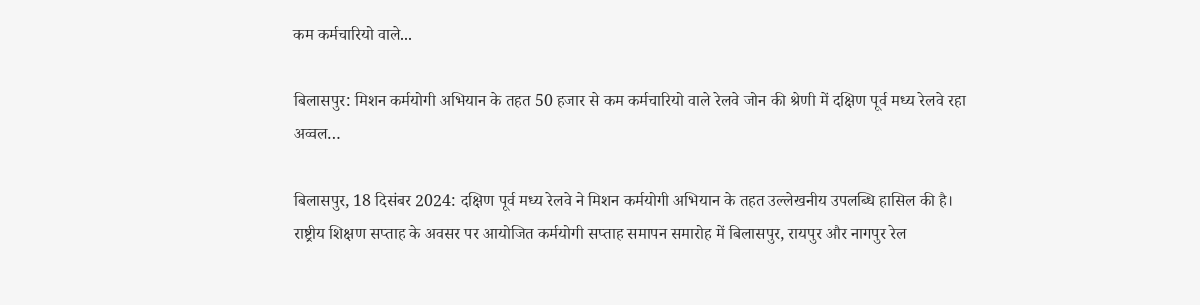कम कर्मचारियो वाले...

बिलासपुर: मिशन कर्मयोगी अभियान के तहत 50 हजार से कम कर्मचारियो वाले रेलवे जोन की श्रेणी में दक्षिण पूर्व मध्य रेलवे रहा अव्वल…

बिलासपुर, 18 दिसंबर 2024: दक्षिण पूर्व मध्य रेलवे ने मिशन कर्मयोगी अभियान के तहत उल्लेखनीय उपलब्धि हासिल की है। राष्ट्रीय शिक्षण सप्ताह के अवसर पर आयोजित कर्मयोगी सप्ताह समापन समारोह में बिलासपुर, रायपुर और नागपुर रेल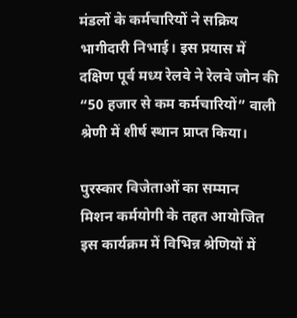मंडलों के कर्मचारियों ने सक्रिय भागीदारी निभाई। इस प्रयास में दक्षिण पूर्व मध्य रेलवे ने रेलवे जोन की “50 हजार से कम कर्मचारियों” वाली श्रेणी में शीर्ष स्थान प्राप्त किया।

पुरस्कार विजेताओं का सम्मान
मिशन कर्मयोगी के तहत आयोजित इस कार्यक्रम में विभिन्न श्रेणियों में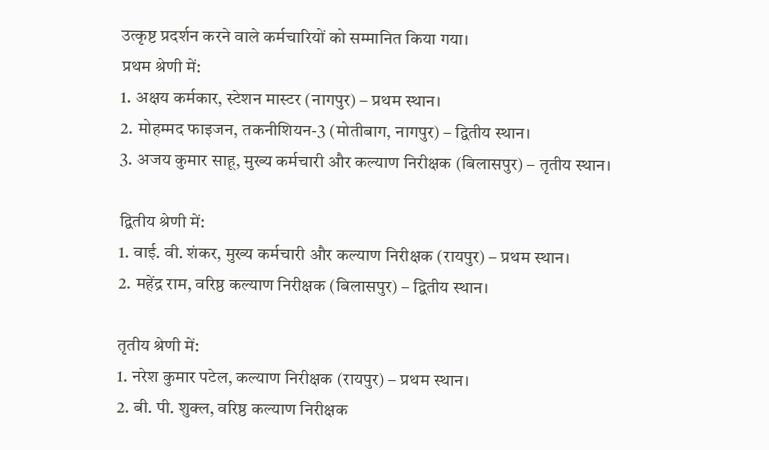उत्कृष्ट प्रदर्शन करने वाले कर्मचारियों को सम्मानित किया गया।
प्रथम श्रेणी में:
1. अक्षय कर्मकार, स्टेशन मास्टर (नागपुर) – प्रथम स्थान।
2. मोहम्मद फाइजन, तकनीशियन-3 (मोतीबाग, नागपुर) – द्वितीय स्थान।
3. अजय कुमार साहू, मुख्य कर्मचारी और कल्याण निरीक्षक (बिलासपुर) – तृतीय स्थान।

द्वितीय श्रेणी में:
1. वाई. वी. शंकर, मुख्य कर्मचारी और कल्याण निरीक्षक (रायपुर) – प्रथम स्थान।
2. महेंद्र राम, वरिष्ठ कल्याण निरीक्षक (बिलासपुर) – द्वितीय स्थान।

तृतीय श्रेणी में:
1. नरेश कुमार पटेल, कल्याण निरीक्षक (रायपुर) – प्रथम स्थान।
2. बी. पी. शुक्ल, वरिष्ठ कल्याण निरीक्षक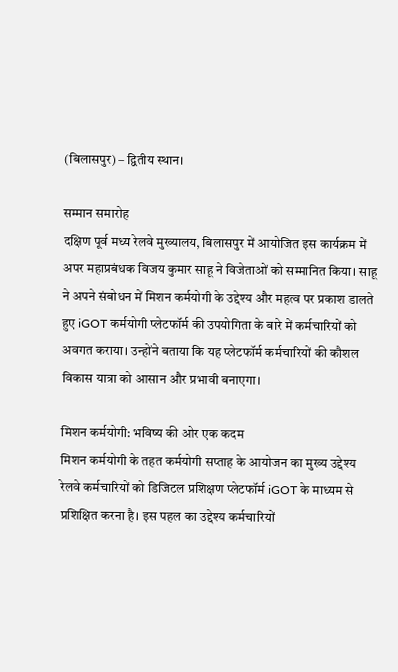(बिलासपुर) – द्वितीय स्थान।

सम्मान समारोह
दक्षिण पूर्व मध्य रेलवे मुख्यालय, बिलासपुर में आयोजित इस कार्यक्रम में अपर महाप्रबंधक विजय कुमार साहू ने विजेताओं को सम्मानित किया। साहू ने अपने संबोधन में मिशन कर्मयोगी के उद्देश्य और महत्व पर प्रकाश डालते हुए iGOT कर्मयोगी प्लेटफॉर्म की उपयोगिता के बारे में कर्मचारियों को अवगत कराया। उन्होंने बताया कि यह प्लेटफॉर्म कर्मचारियों की कौशल विकास यात्रा को आसान और प्रभावी बनाएगा।

मिशन कर्मयोगी: भविष्य की ओर एक कदम
मिशन कर्मयोगी के तहत कर्मयोगी सप्ताह के आयोजन का मुख्य उद्देश्य रेलवे कर्मचारियों को डिजिटल प्रशिक्षण प्लेटफॉर्म iGOT के माध्यम से प्रशिक्षित करना है। इस पहल का उद्देश्य कर्मचारियों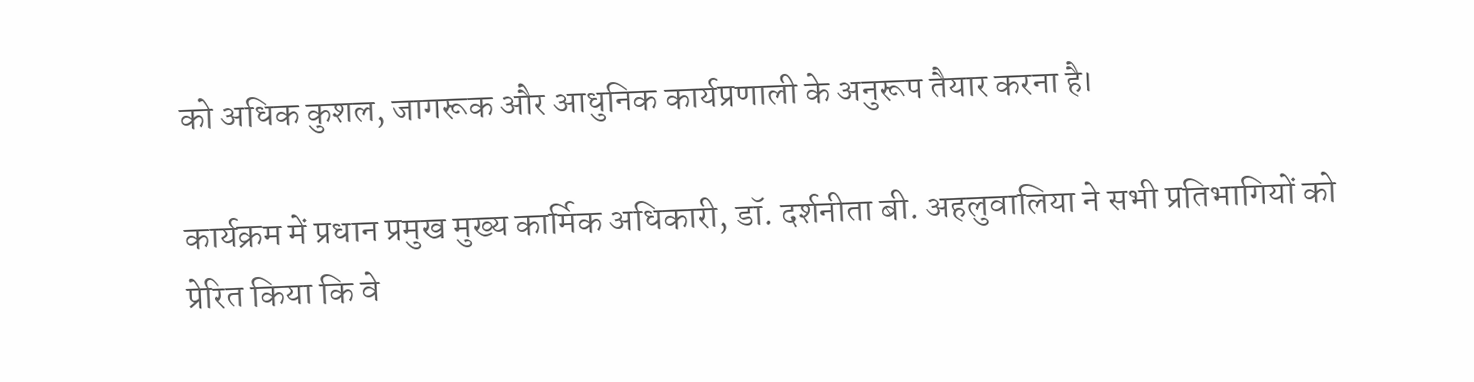को अधिक कुशल, जागरूक और आधुनिक कार्यप्रणाली के अनुरूप तैयार करना है।

कार्यक्रम में प्रधान प्रमुख मुख्य कार्मिक अधिकारी, डॉ. दर्शनीता बी. अहलुवालिया ने सभी प्रतिभागियों को प्रेरित किया कि वे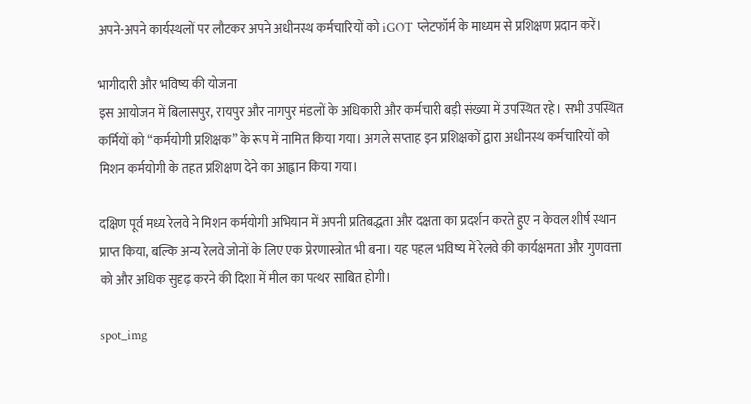अपने-अपने कार्यस्थलों पर लौटकर अपने अधीनस्थ कर्मचारियों को iGOT प्लेटफॉर्म के माध्यम से प्रशिक्षण प्रदान करें।

भागीदारी और भविष्य की योजना
इस आयोजन में बिलासपुर, रायपुर और नागपुर मंडलों के अधिकारी और कर्मचारी बड़ी संख्या में उपस्थित रहे। सभी उपस्थित कर्मियों को “कर्मयोगी प्रशिक्षक” के रूप में नामित किया गया। अगले सप्ताह इन प्रशिक्षकों द्वारा अधीनस्थ कर्मचारियों को मिशन कर्मयोगी के तहत प्रशिक्षण देने का आह्वान किया गया।

दक्षिण पूर्व मध्य रेलवे ने मिशन कर्मयोगी अभियान में अपनी प्रतिबद्धता और दक्षता का प्रदर्शन करते हुए न केवल शीर्ष स्थान प्राप्त किया, बल्कि अन्य रेलवे जोनों के लिए एक प्रेरणास्त्रोत भी बना। यह पहल भविष्य में रेलवे की कार्यक्षमता और गुणवत्ता को और अधिक सुदृढ़ करने की दिशा में मील का पत्थर साबित होगी।

spot_img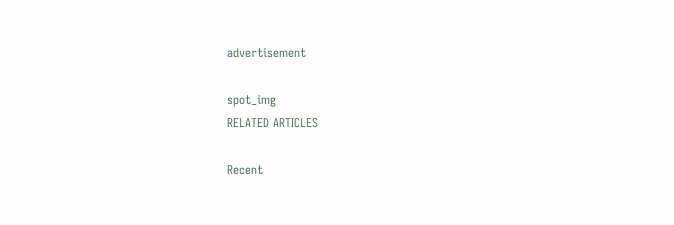advertisement

spot_img
RELATED ARTICLES

Recent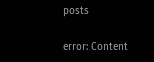posts

error: Content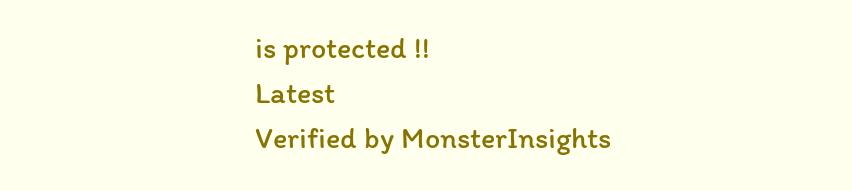is protected !!
Latest
Verified by MonsterInsights